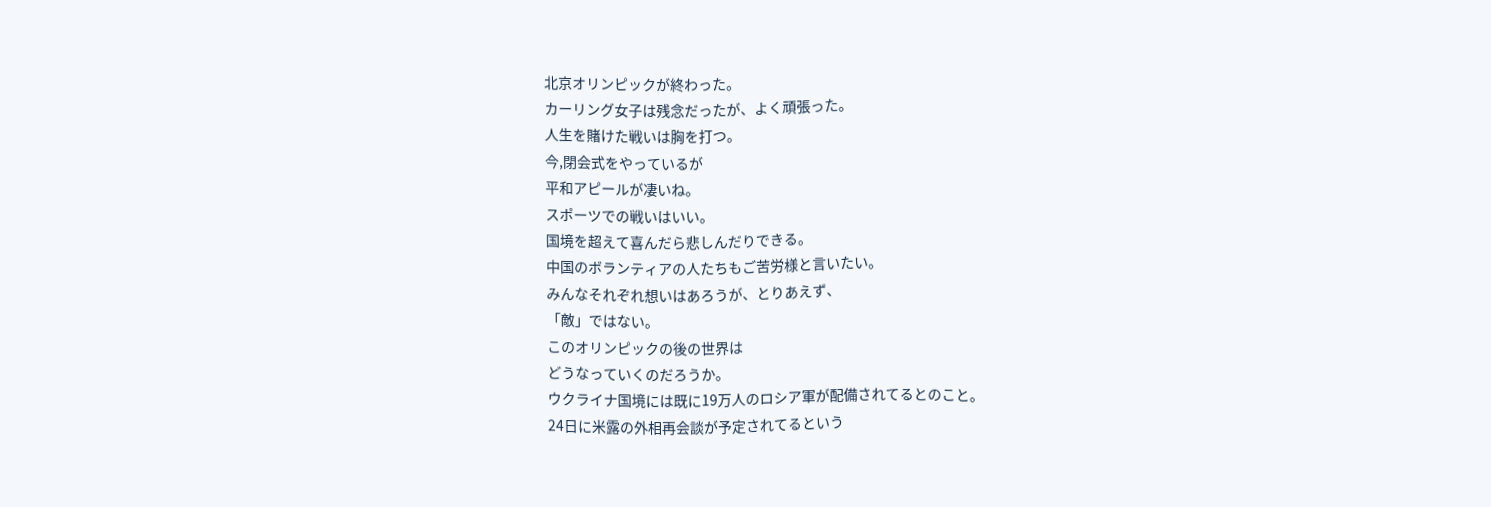北京オリンピックが終わった。
カーリング女子は残念だったが、よく頑張った。
人生を賭けた戦いは胸を打つ。
今,閉会式をやっているが
平和アピールが凄いね。
スポーツでの戦いはいい。
国境を超えて喜んだら悲しんだりできる。
中国のボランティアの人たちもご苦労様と言いたい。
みんなそれぞれ想いはあろうが、とりあえず、
「敵」ではない。
このオリンピックの後の世界は
どうなっていくのだろうか。
ウクライナ国境には既に19万人のロシア軍が配備されてるとのこと。
24日に米露の外相再会談が予定されてるという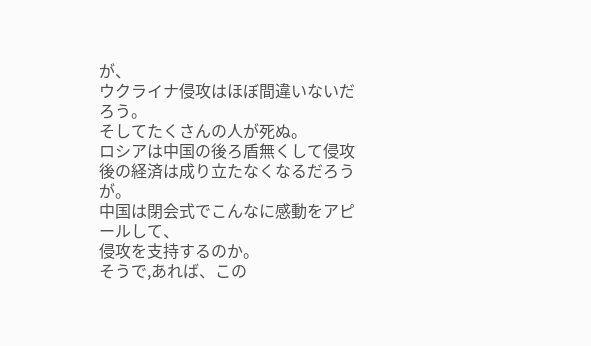が、
ウクライナ侵攻はほぼ間違いないだろう。
そしてたくさんの人が死ぬ。
ロシアは中国の後ろ盾無くして侵攻後の経済は成り立たなくなるだろうが。
中国は閉会式でこんなに感動をアピールして、
侵攻を支持するのか。
そうで,あれば、この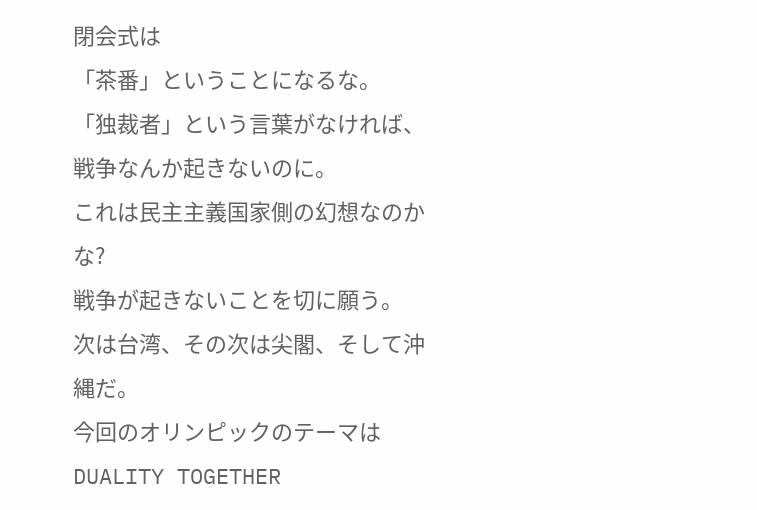閉会式は
「茶番」ということになるな。
「独裁者」という言葉がなければ、
戦争なんか起きないのに。
これは民主主義国家側の幻想なのかな?
戦争が起きないことを切に願う。
次は台湾、その次は尖閣、そして沖縄だ。
今回のオリンピックのテーマは
DUALITY TOGETHER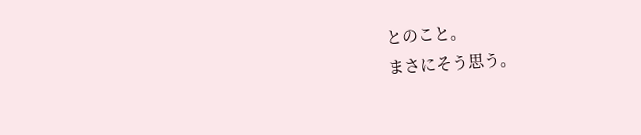とのこと。
まさにそう思う。